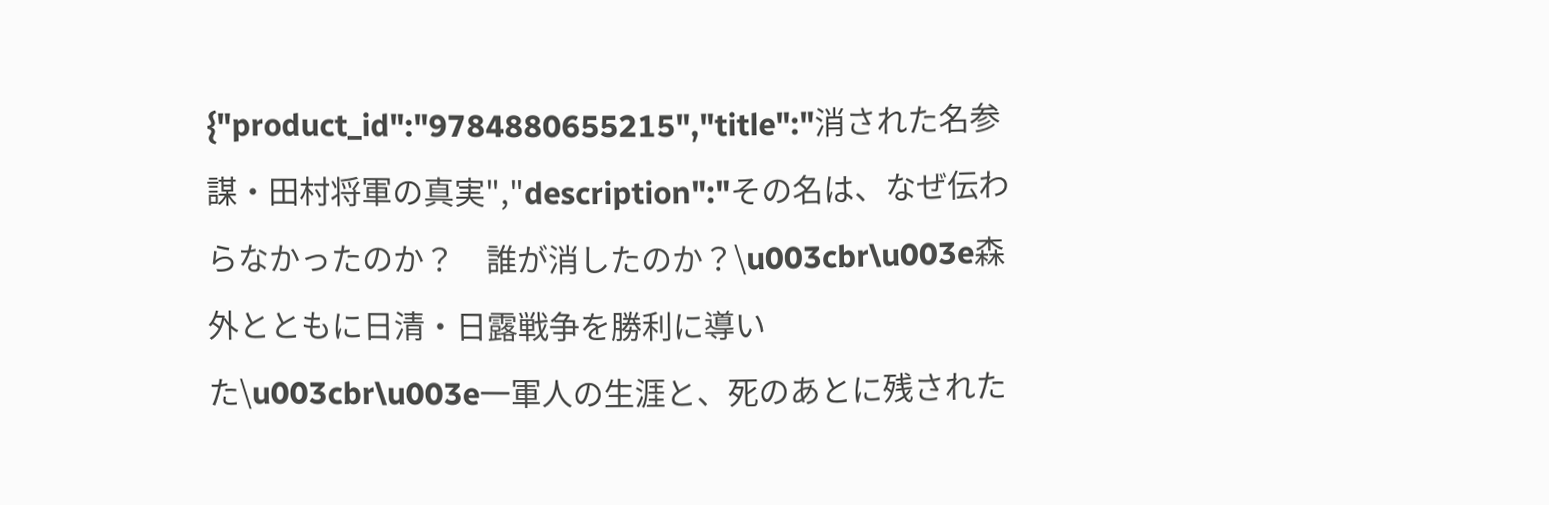{"product_id":"9784880655215","title":"消された名参謀・田村将軍の真実","description":"その名は、なぜ伝わらなかったのか？　誰が消したのか？\u003cbr\u003e森外とともに日清・日露戦争を勝利に導いた\u003cbr\u003e一軍人の生涯と、死のあとに残された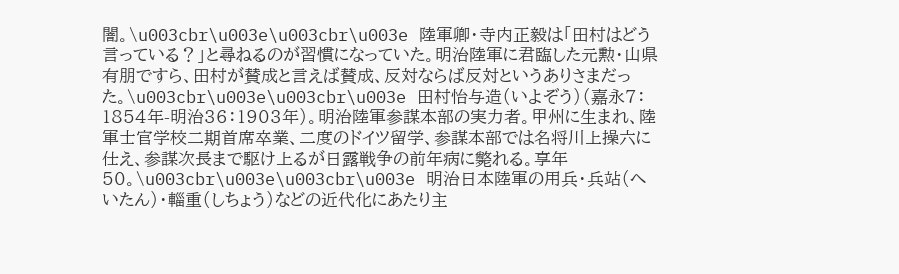闇。\u003cbr\u003e\u003cbr\u003e　陸軍卿・寺内正毅は「田村はどう言っている？」と尋ねるのが習慣になっていた。明治陸軍に君臨した元勲・山県有朋ですら、田村が賛成と言えば賛成、反対ならば反対というありさまだった。\u003cbr\u003e\u003cbr\u003e　田村怡与造（いよぞう）（嘉永7：1854年-明治36：1903年）。明治陸軍参謀本部の実力者。甲州に生まれ、陸軍士官学校二期首席卒業、二度のドイツ留学、参謀本部では名将川上操六に仕え、参謀次長まで駆け上るが日露戦争の前年病に斃れる。享年50。\u003cbr\u003e\u003cbr\u003e　明治日本陸軍の用兵・兵站（へいたん）・輜重（しちょう）などの近代化にあたり主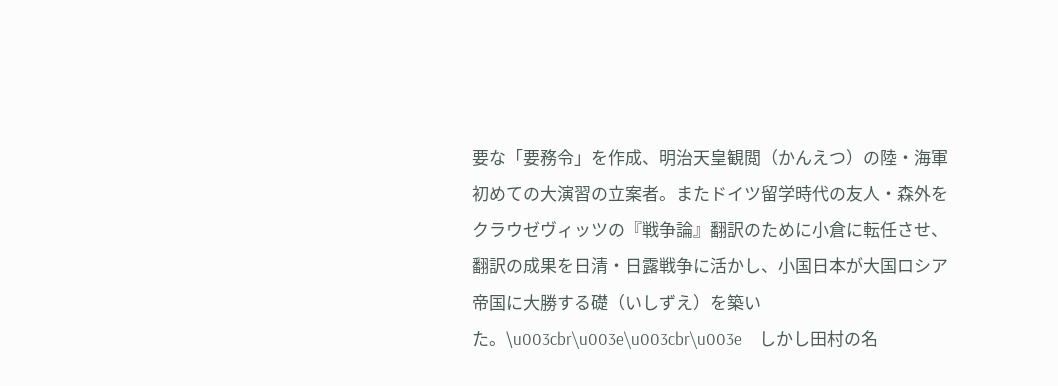要な「要務令」を作成、明治天皇観閲（かんえつ）の陸・海軍初めての大演習の立案者。またドイツ留学時代の友人・森外をクラウゼヴィッツの『戦争論』翻訳のために小倉に転任させ、翻訳の成果を日清・日露戦争に活かし、小国日本が大国ロシア帝国に大勝する礎（いしずえ）を築いた。\u003cbr\u003e\u003cbr\u003e　しかし田村の名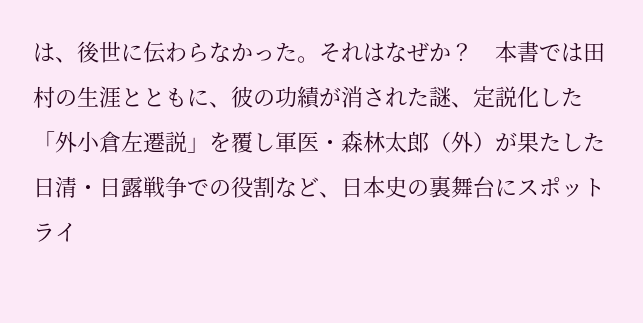は、後世に伝わらなかった。それはなぜか？　本書では田村の生涯とともに、彼の功績が消された謎、定説化した「外小倉左遷説」を覆し軍医・森林太郎（外）が果たした日清・日露戦争での役割など、日本史の裏舞台にスポットライ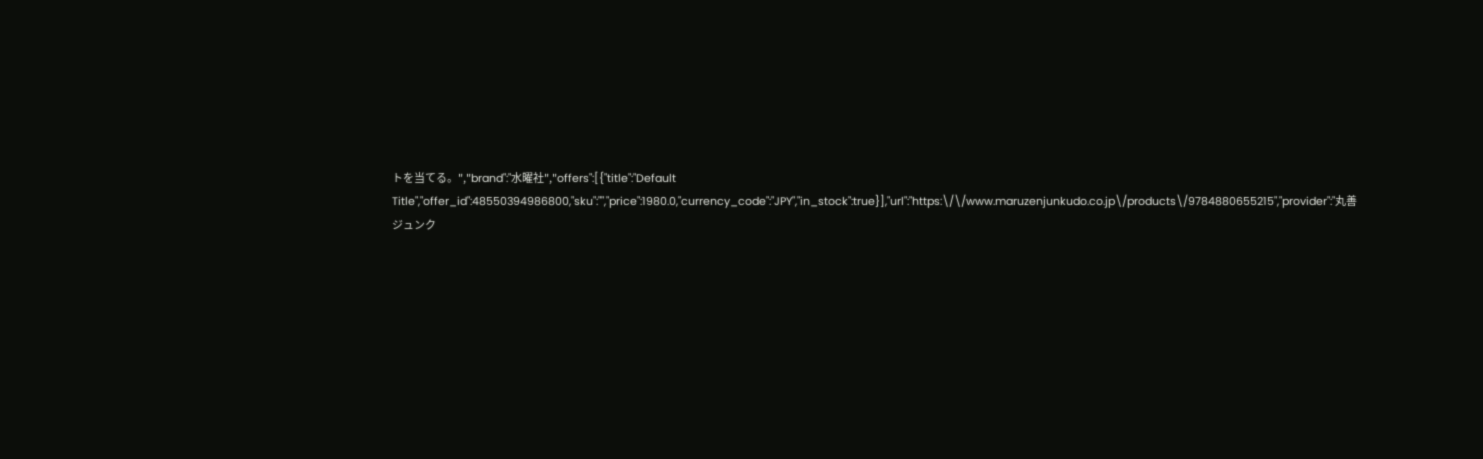トを当てる。","brand":"水曜社","offers":[{"title":"Default Title","offer_id":48550394986800,"sku":"","price":1980.0,"currency_code":"JPY","in_stock":true}],"url":"https:\/\/www.maruzenjunkudo.co.jp\/products\/9784880655215","provider":"丸善ジュンク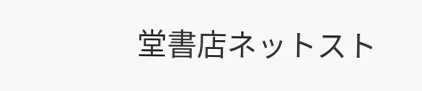堂書店ネットスト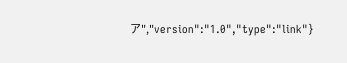ア","version":"1.0","type":"link"}